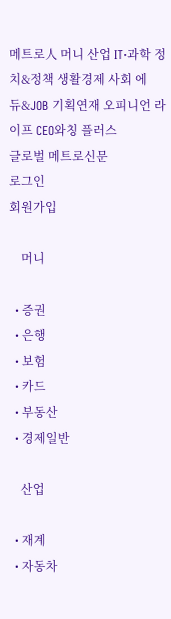메트로人 머니 산업 IT·과학 정치&정책 생활경제 사회 에듀&JOB 기획연재 오피니언 라이프 CEO와칭 플러스
글로벌 메트로신문
로그인
회원가입

    머니

  • 증권
  • 은행
  • 보험
  • 카드
  • 부동산
  • 경제일반

    산업

  • 재계
  • 자동차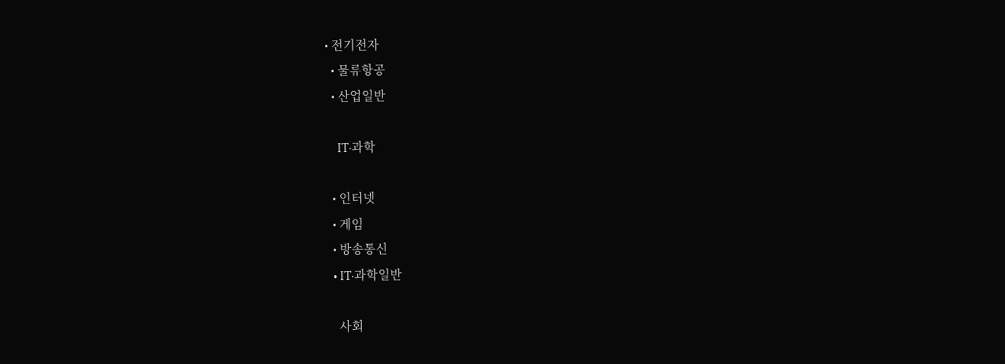• 전기전자
  • 물류항공
  • 산업일반

    IT·과학

  • 인터넷
  • 게임
  • 방송통신
  • IT·과학일반

    사회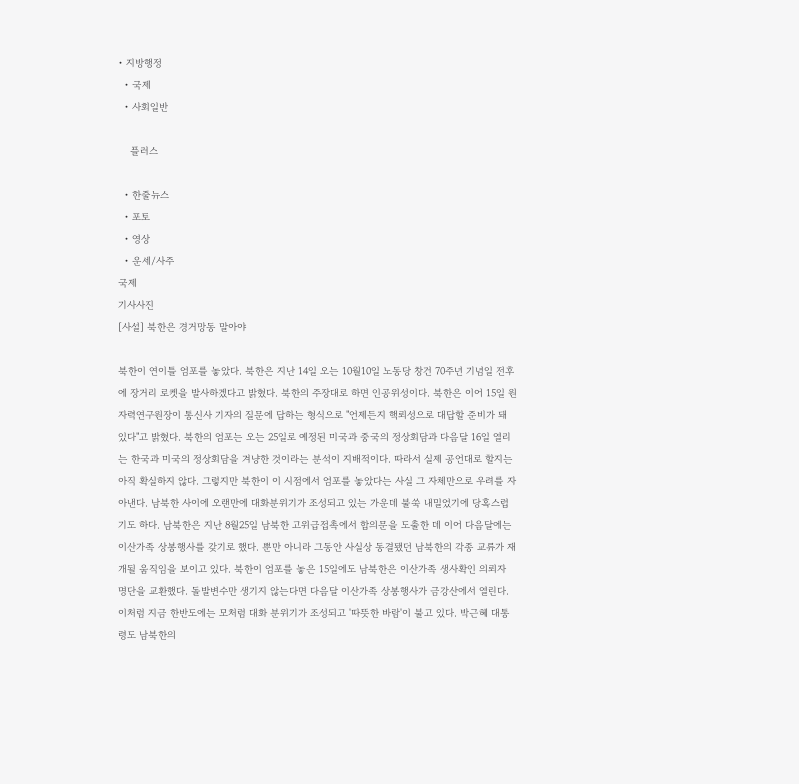• 지방행정
  • 국제
  • 사회일반

    플러스

  • 한줄뉴스
  • 포토
  • 영상
  • 운세/사주
국제
기사사진
[사설] 북한은 경거망동 말아야

북한이 연이틀 엄포를 놓았다. 북한은 지난 14일 오는 10월10일 노동당 창건 70주년 기념일 전후에 장거리 로켓을 발사하겠다고 밝혔다. 북한의 주장대로 하면 인공위성이다. 북한은 이어 15일 원자력연구원장이 통신사 기자의 질문에 답하는 형식으로 "언제든지 핵뢰성으로 대답할 준비가 돼 있다"고 밝혔다. 북한의 엄포는 오는 25일로 예정된 미국과 중국의 정상회담과 다음달 16일 열리는 한국과 미국의 정상회담을 겨냥한 것이라는 분석이 지배적이다. 따라서 실제 공언대로 할지는 아직 확실하지 않다. 그렇지만 북한이 이 시점에서 엄포를 놓았다는 사실 그 자체만으로 우려를 자아낸다. 남북한 사이에 오랜만에 대화분위기가 조성되고 있는 가운데 불쑥 내밀었기에 당혹스럽기도 하다. 남북한은 지난 8월25일 남북한 고위급접촉에서 합의문을 도출한 데 이어 다음달에는 이산가족 상봉행사를 갖기로 했다. 뿐만 아니라 그동안 사실상 동결됐던 남북한의 각종 교류가 재개될 움직임을 보이고 있다. 북한이 엄포를 놓은 15일에도 남북한은 이산가족 생사확인 의뢰자 명단을 교환했다. 돌발변수만 생기지 않는다면 다음달 이산가족 상봉행사가 금강산에서 열린다. 이처럼 지금 한반도에는 모처럼 대화 분위기가 조성되고 '따뜻한 바람'이 불고 있다. 박근혜 대통령도 남북한의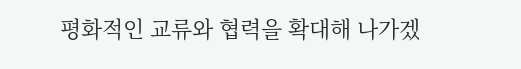평화적인 교류와 협력을 확대해 나가겠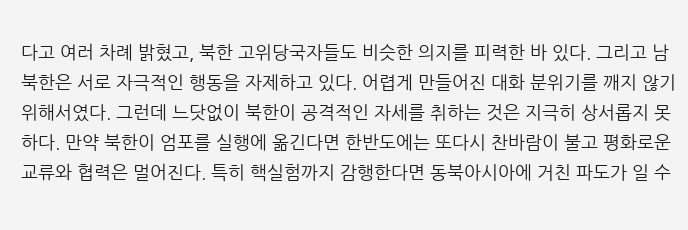다고 여러 차례 밝혔고, 북한 고위당국자들도 비슷한 의지를 피력한 바 있다. 그리고 남북한은 서로 자극적인 행동을 자제하고 있다. 어렵게 만들어진 대화 분위기를 깨지 않기 위해서였다. 그런데 느닷없이 북한이 공격적인 자세를 취하는 것은 지극히 상서롭지 못하다. 만약 북한이 엄포를 실행에 옮긴다면 한반도에는 또다시 찬바람이 불고 평화로운 교류와 협력은 멀어진다. 특히 핵실험까지 감행한다면 동북아시아에 거친 파도가 일 수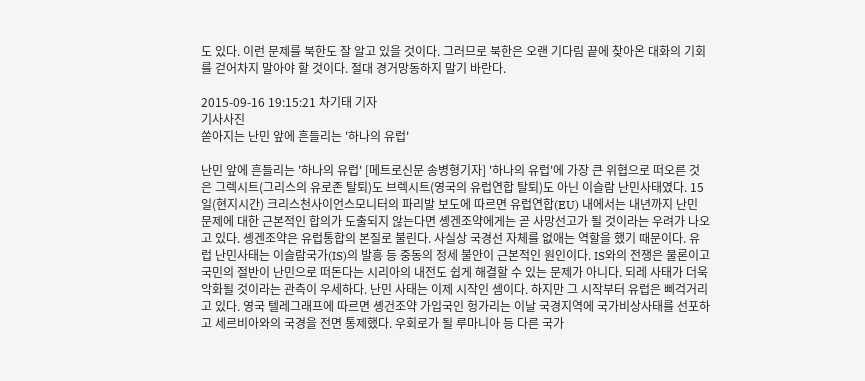도 있다. 이런 문제를 북한도 잘 알고 있을 것이다. 그러므로 북한은 오랜 기다림 끝에 찾아온 대화의 기회를 걷어차지 말아야 할 것이다. 절대 경거망동하지 말기 바란다.

2015-09-16 19:15:21 차기태 기자
기사사진
쏟아지는 난민 앞에 흔들리는 '하나의 유럽'

난민 앞에 흔들리는 '하나의 유럽' [메트로신문 송병형기자] '하나의 유럽'에 가장 큰 위협으로 떠오른 것은 그렉시트(그리스의 유로존 탈퇴)도 브렉시트(영국의 유럽연합 탈퇴)도 아닌 이슬람 난민사태였다. 15일(현지시간) 크리스천사이언스모니터의 파리발 보도에 따르면 유럽연합(EU) 내에서는 내년까지 난민 문제에 대한 근본적인 합의가 도출되지 않는다면 솅겐조약에게는 곧 사망선고가 될 것이라는 우려가 나오고 있다. 솅겐조약은 유럽통합의 본질로 불린다. 사실상 국경선 자체를 없애는 역할을 했기 때문이다. 유럽 난민사태는 이슬람국가(IS)의 발흥 등 중동의 정세 불안이 근본적인 원인이다. IS와의 전쟁은 물론이고 국민의 절반이 난민으로 떠돈다는 시리아의 내전도 쉽게 해결할 수 있는 문제가 아니다. 되레 사태가 더욱 악화될 것이라는 관측이 우세하다. 난민 사태는 이제 시작인 셈이다. 하지만 그 시작부터 유럽은 삐걱거리고 있다. 영국 텔레그래프에 따르면 솅건조약 가입국인 헝가리는 이날 국경지역에 국가비상사태를 선포하고 세르비아와의 국경을 전면 통제했다. 우회로가 될 루마니아 등 다른 국가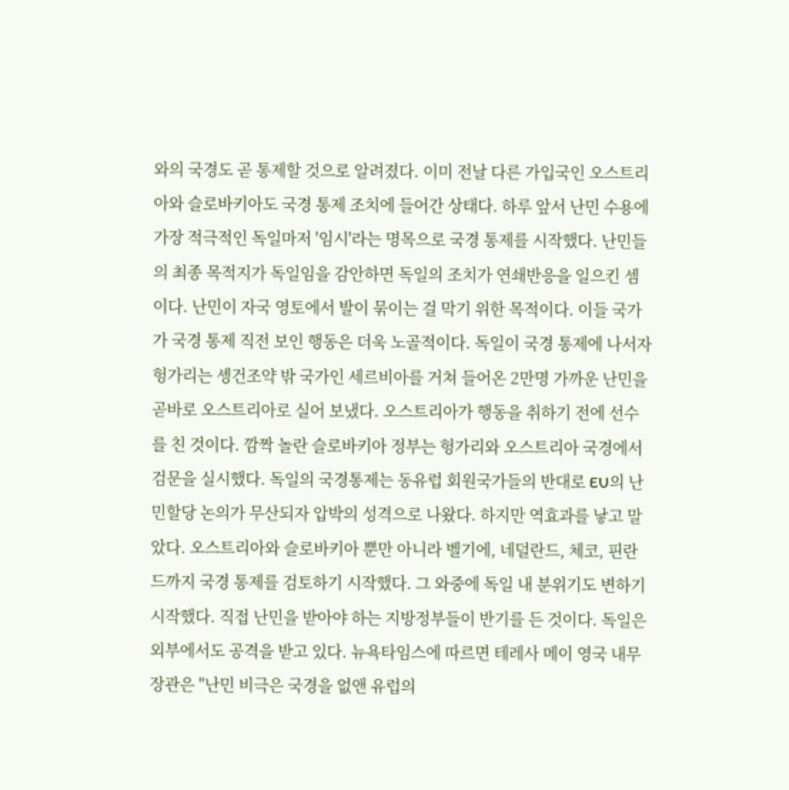와의 국경도 곧 통제할 것으로 알려졌다. 이미 전날 다른 가입국인 오스트리아와 슬로바키아도 국경 통제 조치에 들어간 상태다. 하루 앞서 난민 수용에 가장 적극적인 독일마저 '임시'라는 명목으로 국경 통제를 시작했다. 난민들의 최종 목적지가 독일임을 감안하면 독일의 조치가 연쇄반응을 일으킨 셈이다. 난민이 자국 영토에서 발이 묶이는 걸 막기 위한 목적이다. 이들 국가가 국경 통제 직전 보인 행동은 더욱 노골적이다. 독일이 국경 통제에 나서자 헝가리는 솅건조약 밖 국가인 세르비아를 거쳐 들어온 2만명 가까운 난민을 곧바로 오스트리아로 실어 보냈다. 오스트리아가 행동을 취하기 전에 선수를 친 것이다. 깜짝 놀란 슬로바키아 정부는 헝가리와 오스트리아 국경에서 검문을 실시했다. 독일의 국경통제는 동유럽 회원국가들의 반대로 EU의 난민할당 논의가 무산되자 압박의 성격으로 나왔다. 하지만 역효과를 낳고 말았다. 오스트리아와 슬로바키아 뿐만 아니라 벨기에, 네덜란드, 체코, 핀란드까지 국경 통제를 검토하기 시작했다. 그 와중에 독일 내 분위기도 변하기 시작했다. 직접 난민을 받아야 하는 지방정부들이 반기를 든 것이다. 독일은 외부에서도 공격을 받고 있다. 뉴욕타임스에 따르면 테레사 메이 영국 내무장관은 "난민 비극은 국경을 없앤 유럽의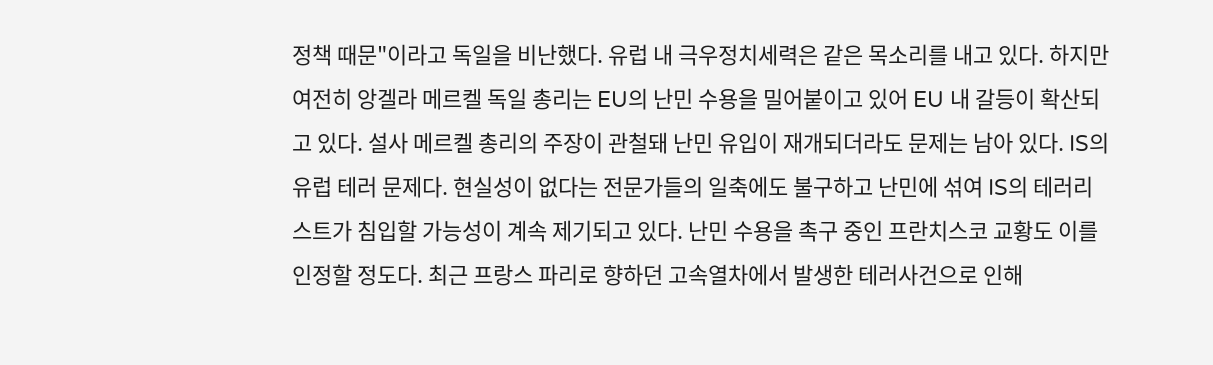정책 때문"이라고 독일을 비난했다. 유럽 내 극우정치세력은 같은 목소리를 내고 있다. 하지만 여전히 앙겔라 메르켈 독일 총리는 EU의 난민 수용을 밀어붙이고 있어 EU 내 갈등이 확산되고 있다. 설사 메르켈 총리의 주장이 관철돼 난민 유입이 재개되더라도 문제는 남아 있다. IS의 유럽 테러 문제다. 현실성이 없다는 전문가들의 일축에도 불구하고 난민에 섞여 IS의 테러리스트가 침입할 가능성이 계속 제기되고 있다. 난민 수용을 촉구 중인 프란치스코 교황도 이를 인정할 정도다. 최근 프랑스 파리로 향하던 고속열차에서 발생한 테러사건으로 인해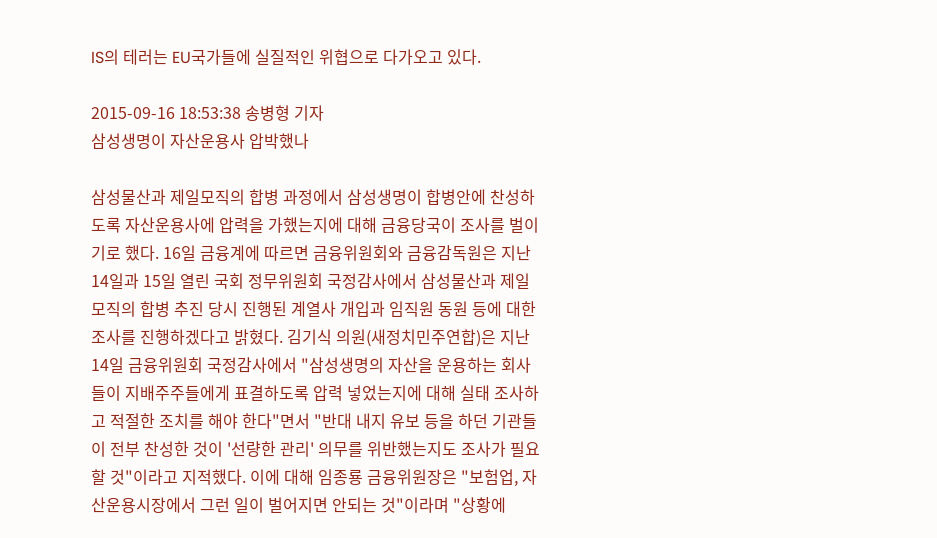IS의 테러는 EU국가들에 실질적인 위협으로 다가오고 있다.

2015-09-16 18:53:38 송병형 기자
삼성생명이 자산운용사 압박했나

삼성물산과 제일모직의 합병 과정에서 삼성생명이 합병안에 찬성하도록 자산운용사에 압력을 가했는지에 대해 금융당국이 조사를 벌이기로 했다. 16일 금융계에 따르면 금융위원회와 금융감독원은 지난 14일과 15일 열린 국회 정무위원회 국정감사에서 삼성물산과 제일모직의 합병 추진 당시 진행된 계열사 개입과 임직원 동원 등에 대한 조사를 진행하겠다고 밝혔다. 김기식 의원(새정치민주연합)은 지난 14일 금융위원회 국정감사에서 "삼성생명의 자산을 운용하는 회사들이 지배주주들에게 표결하도록 압력 넣었는지에 대해 실태 조사하고 적절한 조치를 해야 한다"면서 "반대 내지 유보 등을 하던 기관들이 전부 찬성한 것이 '선량한 관리' 의무를 위반했는지도 조사가 필요할 것"이라고 지적했다. 이에 대해 임종룡 금융위원장은 "보험업, 자산운용시장에서 그런 일이 벌어지면 안되는 것"이라며 "상황에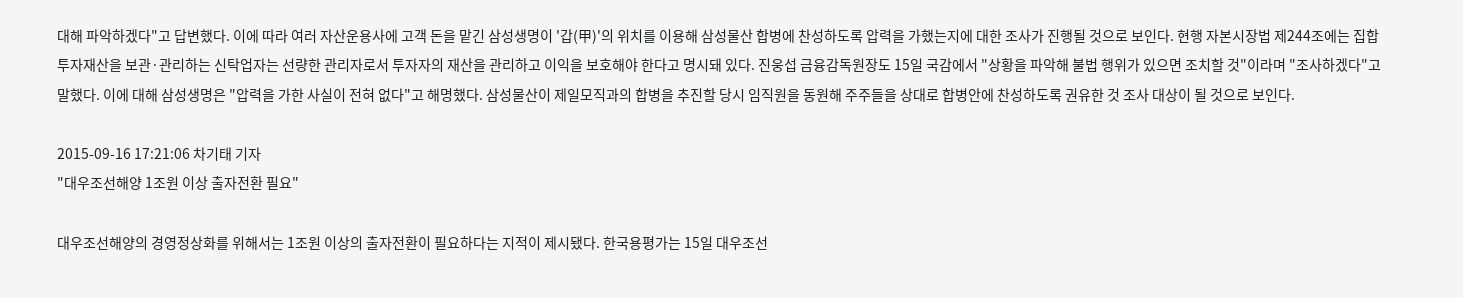대해 파악하겠다"고 답변했다. 이에 따라 여러 자산운용사에 고객 돈을 맡긴 삼성생명이 '갑(甲)'의 위치를 이용해 삼성물산 합병에 찬성하도록 압력을 가했는지에 대한 조사가 진행될 것으로 보인다. 현행 자본시장법 제244조에는 집합투자재산을 보관·관리하는 신탁업자는 선량한 관리자로서 투자자의 재산을 관리하고 이익을 보호해야 한다고 명시돼 있다. 진웅섭 금융감독원장도 15일 국감에서 "상황을 파악해 불법 행위가 있으면 조치할 것"이라며 "조사하겠다"고 말했다. 이에 대해 삼성생명은 "압력을 가한 사실이 전혀 없다"고 해명했다. 삼성물산이 제일모직과의 합병을 추진할 당시 임직원을 동원해 주주들을 상대로 합병안에 찬성하도록 권유한 것 조사 대상이 될 것으로 보인다.

2015-09-16 17:21:06 차기태 기자
"대우조선해양 1조원 이상 출자전환 필요"

대우조선해양의 경영정상화를 위해서는 1조원 이상의 출자전환이 필요하다는 지적이 제시됐다. 한국용평가는 15일 대우조선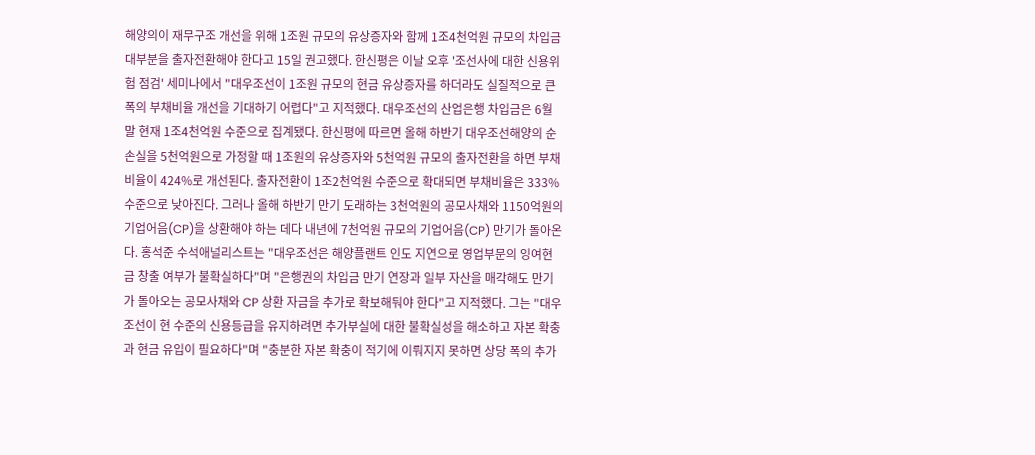해양의이 재무구조 개선을 위해 1조원 규모의 유상증자와 함께 1조4천억원 규모의 차입금 대부분을 출자전환해야 한다고 15일 권고했다. 한신평은 이날 오후 '조선사에 대한 신용위험 점검' 세미나에서 "대우조선이 1조원 규모의 현금 유상증자를 하더라도 실질적으로 큰 폭의 부채비율 개선을 기대하기 어렵다"고 지적했다. 대우조선의 산업은행 차입금은 6월 말 현재 1조4천억원 수준으로 집계됐다. 한신평에 따르면 올해 하반기 대우조선해양의 순손실을 5천억원으로 가정할 때 1조원의 유상증자와 5천억원 규모의 출자전환을 하면 부채비율이 424%로 개선된다. 출자전환이 1조2천억원 수준으로 확대되면 부채비율은 333% 수준으로 낮아진다. 그러나 올해 하반기 만기 도래하는 3천억원의 공모사채와 1150억원의 기업어음(CP)을 상환해야 하는 데다 내년에 7천억원 규모의 기업어음(CP) 만기가 돌아온다. 홍석준 수석애널리스트는 "대우조선은 해양플랜트 인도 지연으로 영업부문의 잉여현금 창출 여부가 불확실하다"며 "은행권의 차입금 만기 연장과 일부 자산을 매각해도 만기가 돌아오는 공모사채와 CP 상환 자금을 추가로 확보해둬야 한다"고 지적했다. 그는 "대우조선이 현 수준의 신용등급을 유지하려면 추가부실에 대한 불확실성을 해소하고 자본 확충과 현금 유입이 필요하다"며 "충분한 자본 확충이 적기에 이뤄지지 못하면 상당 폭의 추가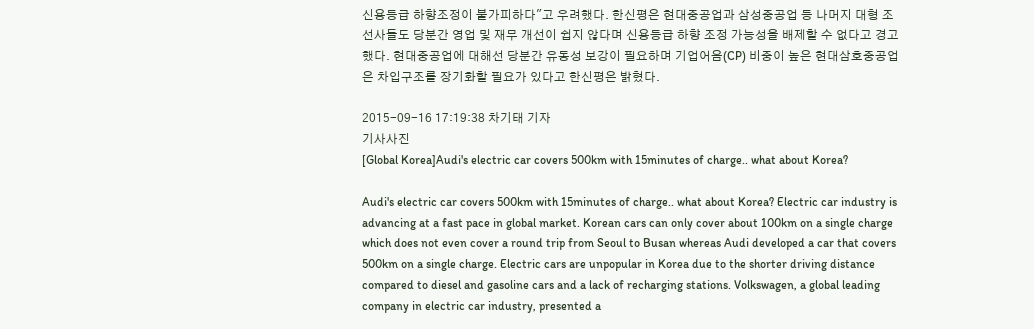신용등급 하향조정이 불가피하다"고 우려했다. 한신평은 현대중공업과 삼성중공업 등 나머지 대형 조선사들도 당분간 영업 및 재무 개선이 쉽지 않다며 신용등급 하향 조정 가능성을 배제할 수 없다고 경고했다. 현대중공업에 대해선 당분간 유동성 보강이 필요하며 기업어음(CP) 비중이 높은 현대삼호중공업은 차입구조를 장기화할 필요가 있다고 한신평은 밝혔다.

2015-09-16 17:19:38 차기태 기자
기사사진
[Global Korea]Audi's electric car covers 500km with 15minutes of charge.. what about Korea?

Audi's electric car covers 500km with 15minutes of charge.. what about Korea? Electric car industry is advancing at a fast pace in global market. Korean cars can only cover about 100km on a single charge which does not even cover a round trip from Seoul to Busan whereas Audi developed a car that covers 500km on a single charge. Electric cars are unpopular in Korea due to the shorter driving distance compared to diesel and gasoline cars and a lack of recharging stations. Volkswagen, a global leading company in electric car industry, presented a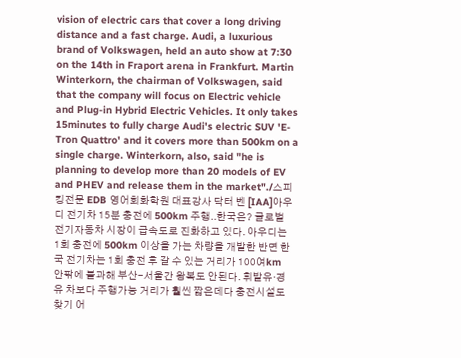vision of electric cars that cover a long driving distance and a fast charge. Audi, a luxurious brand of Volkswagen, held an auto show at 7:30 on the 14th in Fraport arena in Frankfurt. Martin Winterkorn, the chairman of Volkswagen, said that the company will focus on Electric vehicle and Plug-in Hybrid Electric Vehicles. It only takes 15minutes to fully charge Audi's electric SUV 'E-Tron Quattro' and it covers more than 500km on a single charge. Winterkorn, also, said "he is planning to develop more than 20 models of EV and PHEV and release them in the market"./스피킹전문 EDB 영어회화학원 대표강사 닥터 벤 [IAA]아우디 전기차 15분 충전에 500km 주행..한국은? 글로벌 전기자동차 시장이 급속도로 진화하고 있다. 아우디는 1회 충전에 500km 이상을 가는 차량을 개발한 반면 한국 전기차는 1회 충전 후 갈 수 있는 거리가 100여km 안팎에 불과해 부산-서울간 왕복도 안된다. 휘발유·경유 차보다 주행가능 거리가 훨씬 짧은데다 충전시설도 찾기 어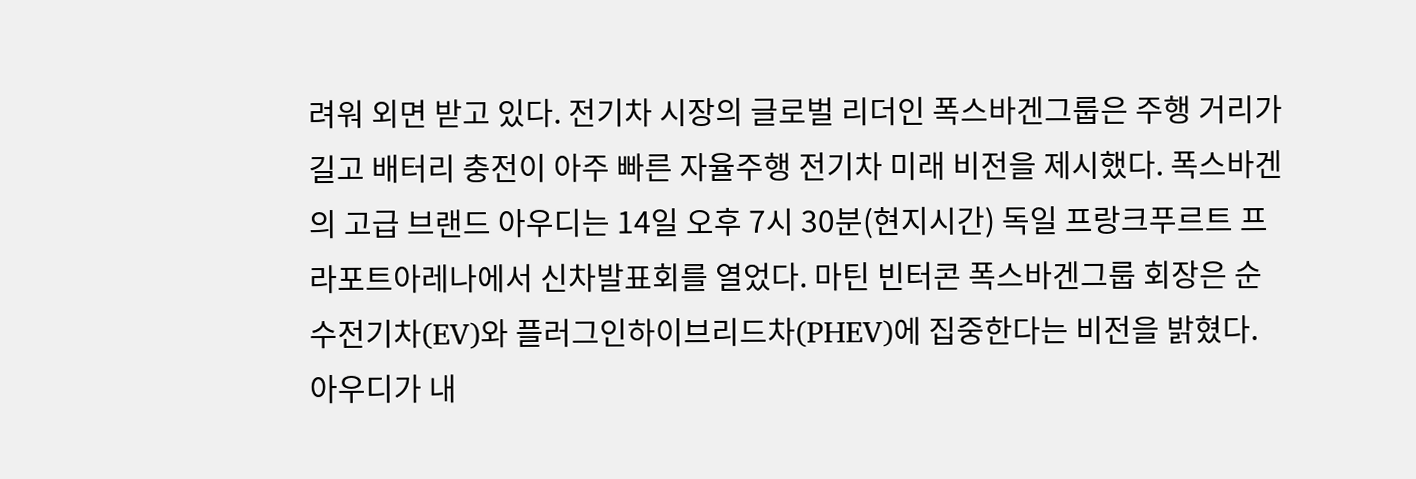려워 외면 받고 있다. 전기차 시장의 글로벌 리더인 폭스바겐그룹은 주행 거리가 길고 배터리 충전이 아주 빠른 자율주행 전기차 미래 비전을 제시했다. 폭스바겐의 고급 브랜드 아우디는 14일 오후 7시 30분(현지시간) 독일 프랑크푸르트 프라포트아레나에서 신차발표회를 열었다. 마틴 빈터콘 폭스바겐그룹 회장은 순수전기차(EV)와 플러그인하이브리드차(PHEV)에 집중한다는 비전을 밝혔다. 아우디가 내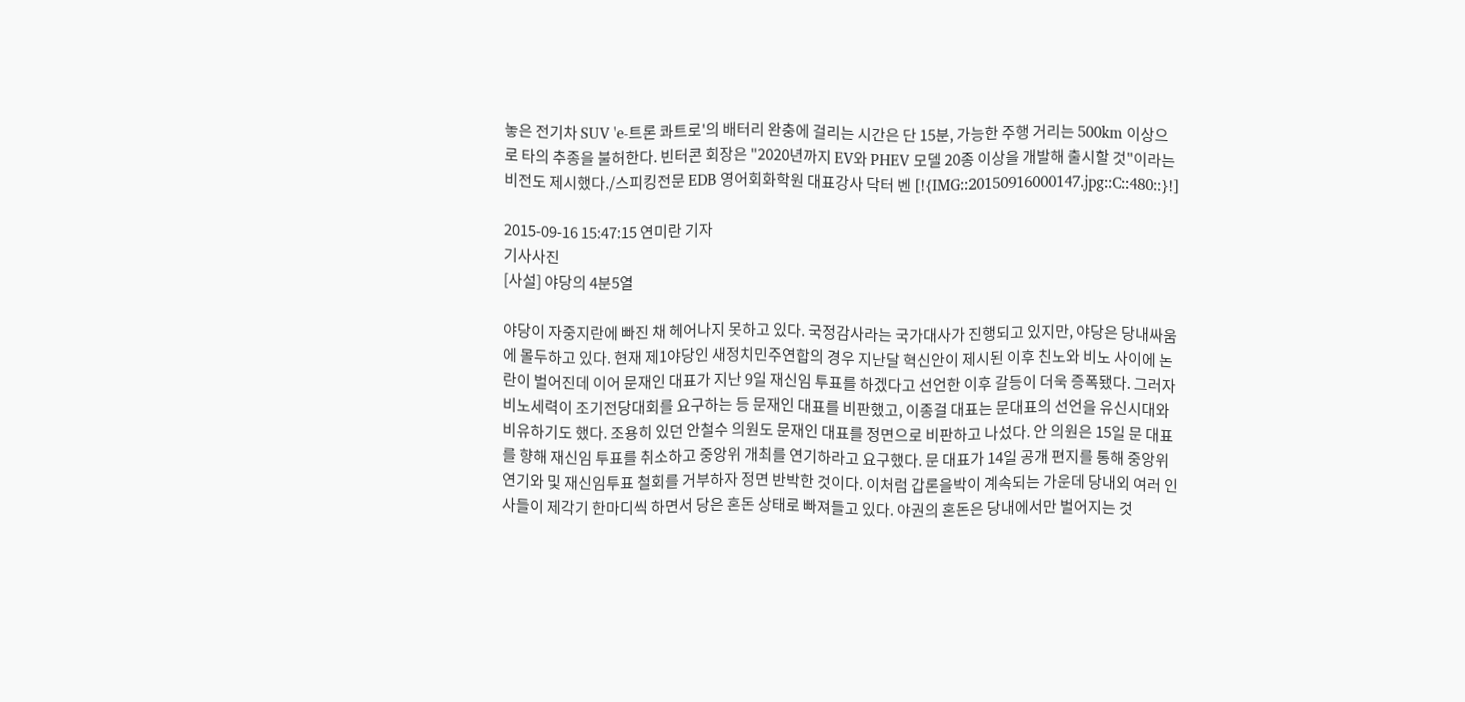놓은 전기차 SUV 'e-트론 콰트로'의 배터리 완충에 걸리는 시간은 단 15분, 가능한 주행 거리는 500km 이상으로 타의 추종을 불허한다. 빈터콘 회장은 "2020년까지 EV와 PHEV 모델 20종 이상을 개발해 출시할 것"이라는 비전도 제시했다./스피킹전문 EDB 영어회화학원 대표강사 닥터 벤 [!{IMG::20150916000147.jpg::C::480::}!]

2015-09-16 15:47:15 연미란 기자
기사사진
[사설] 야당의 4분5열

야당이 자중지란에 빠진 채 헤어나지 못하고 있다. 국정감사라는 국가대사가 진행되고 있지만, 야당은 당내싸움에 몰두하고 있다. 현재 제1야당인 새정치민주연합의 경우 지난달 혁신안이 제시된 이후 친노와 비노 사이에 논란이 벌어진데 이어 문재인 대표가 지난 9일 재신임 투표를 하겠다고 선언한 이후 갈등이 더욱 증폭됐다. 그러자 비노세력이 조기전당대회를 요구하는 등 문재인 대표를 비판했고, 이종걸 대표는 문대표의 선언을 유신시대와 비유하기도 했다. 조용히 있던 안철수 의원도 문재인 대표를 정면으로 비판하고 나섰다. 안 의원은 15일 문 대표를 향해 재신임 투표를 취소하고 중앙위 개최를 연기하라고 요구했다. 문 대표가 14일 공개 편지를 통해 중앙위 연기와 및 재신임투표 철회를 거부하자 정면 반박한 것이다. 이처럼 갑론을박이 계속되는 가운데 당내외 여러 인사들이 제각기 한마디씩 하면서 당은 혼돈 상태로 빠져들고 있다. 야권의 혼돈은 당내에서만 벌어지는 것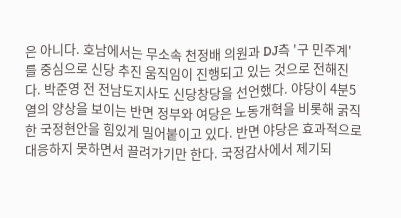은 아니다. 호남에서는 무소속 천정배 의원과 DJ측 '구 민주계'를 중심으로 신당 추진 움직임이 진행되고 있는 것으로 전해진다. 박준영 전 전남도지사도 신당창당을 선언했다. 야당이 4분5열의 양상을 보이는 반면 정부와 여당은 노동개혁을 비롯해 굵직한 국정현안을 힘있게 밀어붙이고 있다. 반면 야당은 효과적으로 대응하지 못하면서 끌려가기만 한다. 국정감사에서 제기되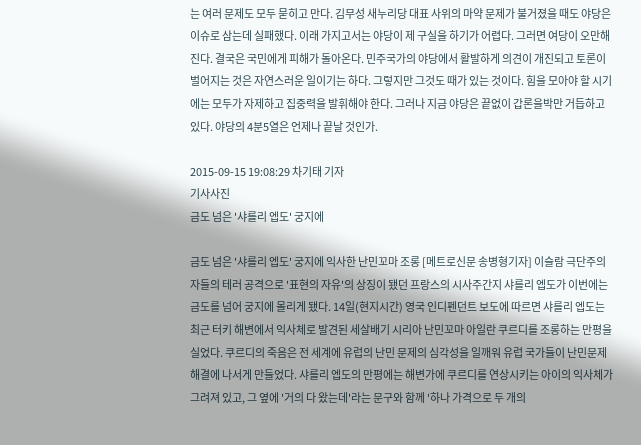는 여러 문제도 모두 묻히고 만다. 김무성 새누리당 대표 사위의 마약 문제가 불거졌을 때도 야당은 이슈로 삼는데 실패했다. 이래 가지고서는 야당이 제 구실을 하기가 어렵다. 그러면 여당이 오만해진다. 결국은 국민에게 피해가 돌아온다. 민주국가의 야당에서 활발하게 의견이 개진되고 토론이 벌어지는 것은 자연스러운 일이기는 하다. 그렇지만 그것도 때가 있는 것이다. 힘을 모아야 할 시기에는 모두가 자제하고 집중력을 발휘해야 한다. 그러나 지금 야당은 끝없이 갑론을박만 거듭하고 있다. 야당의 4분5열은 언제나 끝날 것인가.

2015-09-15 19:08:29 차기태 기자
기사사진
금도 넘은 '샤를리 엡도' 궁지에

금도 넘은 '샤를리 엡도' 궁지에 익사한 난민꼬마 조롱 [메트로신문 송병형기자] 이슬람 극단주의자들의 테러 공격으로 '표현의 자유'의 상징이 됐던 프랑스의 시사주간지 샤를리 엡도가 이번에는 금도를 넘어 궁지에 몰리게 됐다. 14일(현지시간) 영국 인디펜던트 보도에 따르면 샤를리 엡도는 최근 터키 해변에서 익사체로 발견된 세살배기 시리아 난민꼬마 아일란 쿠르디를 조롱하는 만평을 실었다. 쿠르디의 죽음은 전 세계에 유럽의 난민 문제의 심각성을 일깨워 유럽 국가들이 난민문제 해결에 나서게 만들었다. 샤를리 엡도의 만평에는 해변가에 쿠르디를 연상시키는 아이의 익사체가 그려져 있고, 그 옆에 '거의 다 왔는데'라는 문구와 함께 '하나 가격으로 두 개의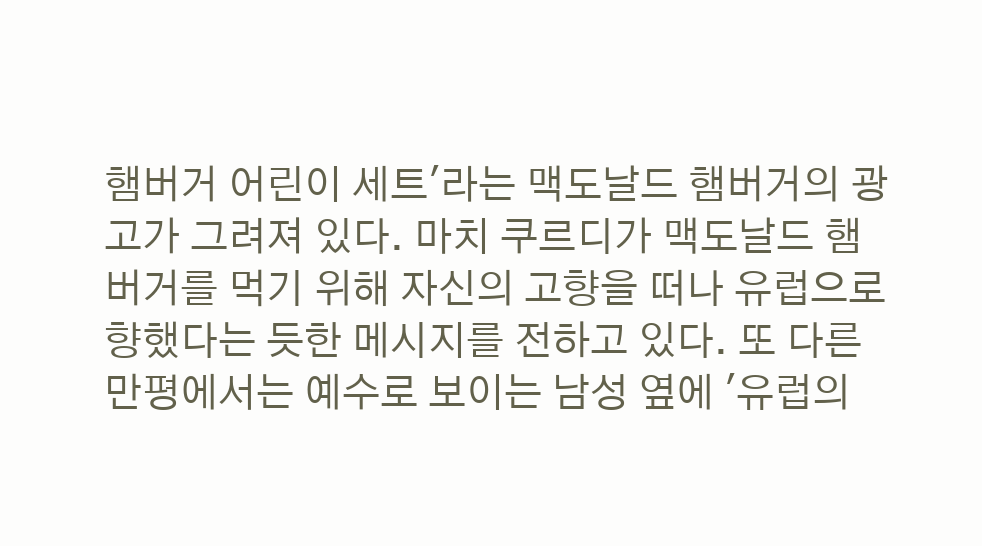햄버거 어린이 세트'라는 맥도날드 햄버거의 광고가 그려져 있다. 마치 쿠르디가 맥도날드 햄버거를 먹기 위해 자신의 고향을 떠나 유럽으로 향했다는 듯한 메시지를 전하고 있다. 또 다른 만평에서는 예수로 보이는 남성 옆에 '유럽의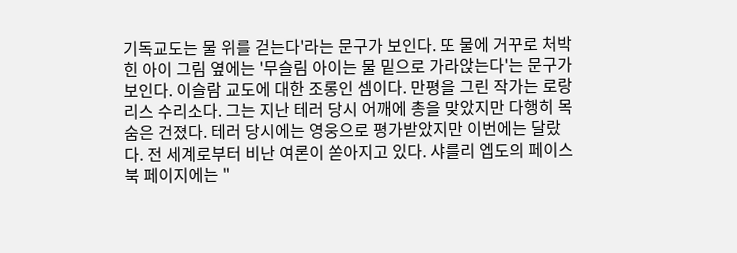기독교도는 물 위를 걷는다'라는 문구가 보인다. 또 물에 거꾸로 처박힌 아이 그림 옆에는 '무슬림 아이는 물 밑으로 가라앉는다'는 문구가 보인다. 이슬람 교도에 대한 조롱인 셈이다. 만평을 그린 작가는 로랑 리스 수리소다. 그는 지난 테러 당시 어깨에 총을 맞았지만 다행히 목숨은 건졌다. 테러 당시에는 영웅으로 평가받았지만 이번에는 달랐다. 전 세계로부터 비난 여론이 쏟아지고 있다. 샤를리 엡도의 페이스북 페이지에는 "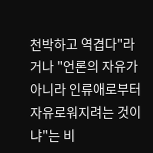천박하고 역겹다"라거나 "언론의 자유가 아니라 인류애로부터 자유로워지려는 것이냐"는 비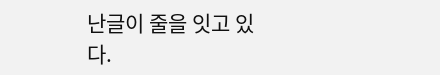난글이 줄을 잇고 있다.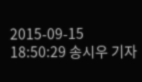2015-09-15 18:50:29 송시우 기자